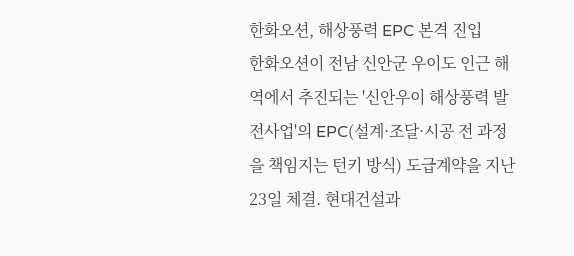한화오션, 해상풍력 EPC 본격 진입
한화오션이 전남 신안군 우이도 인근 해역에서 추진되는 '신안우이 해상풍력 발전사업'의 EPC(설계·조달·시공 전 과정을 책임지는 턴키 방식) 도급계약을 지난 23일 체결. 현대건설과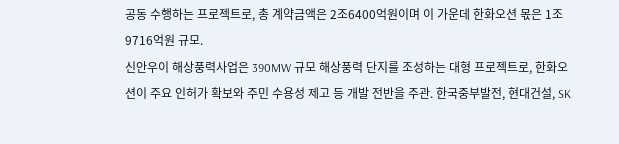공동 수행하는 프로젝트로, 총 계약금액은 2조6400억원이며 이 가운데 한화오션 몫은 1조9716억원 규모.
신안우이 해상풍력사업은 390MW 규모 해상풍력 단지를 조성하는 대형 프로젝트로, 한화오션이 주요 인허가 확보와 주민 수용성 제고 등 개발 전반을 주관. 한국중부발전, 현대건설, SK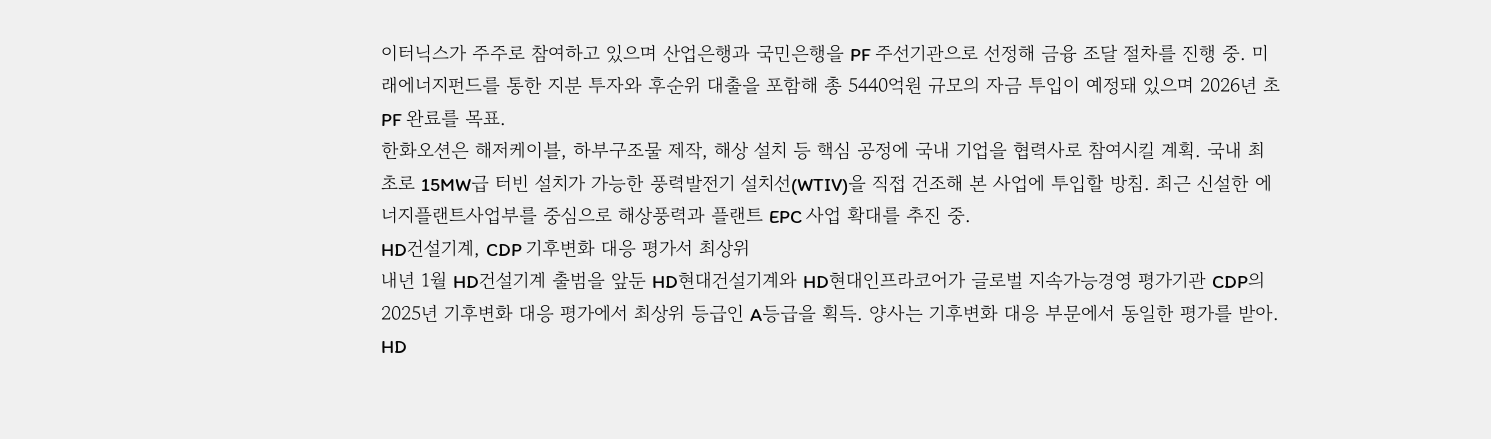이터닉스가 주주로 참여하고 있으며 산업은행과 국민은행을 PF 주선기관으로 선정해 금융 조달 절차를 진행 중. 미래에너지펀드를 통한 지분 투자와 후순위 대출을 포함해 총 5440억원 규모의 자금 투입이 예정돼 있으며 2026년 초 PF 완료를 목표.
한화오션은 해저케이블, 하부구조물 제작, 해상 설치 등 핵심 공정에 국내 기업을 협력사로 참여시킬 계획. 국내 최초로 15MW급 터빈 설치가 가능한 풍력발전기 설치선(WTIV)을 직접 건조해 본 사업에 투입할 방침. 최근 신설한 에너지플랜트사업부를 중심으로 해상풍력과 플랜트 EPC 사업 확대를 추진 중.
HD건설기계, CDP 기후변화 대응 평가서 최상위
내년 1월 HD건설기계 출범을 앞둔 HD현대건설기계와 HD현대인프라코어가 글로벌 지속가능경영 평가기관 CDP의 2025년 기후변화 대응 평가에서 최상위 등급인 A등급을 획득. 양사는 기후변화 대응 부문에서 동일한 평가를 받아.
HD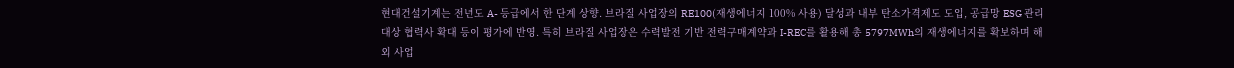현대건설기계는 전년도 A- 등급에서 한 단계 상향. 브라질 사업장의 RE100(재생에너지 100% 사용) 달성과 내부 탄소가격제도 도입, 공급망 ESG 관리 대상 협력사 확대 등이 평가에 반영. 특히 브라질 사업장은 수력발전 기반 전력구매계약과 I-REC를 활용해 총 5797MWh의 재생에너지를 확보하며 해외 사업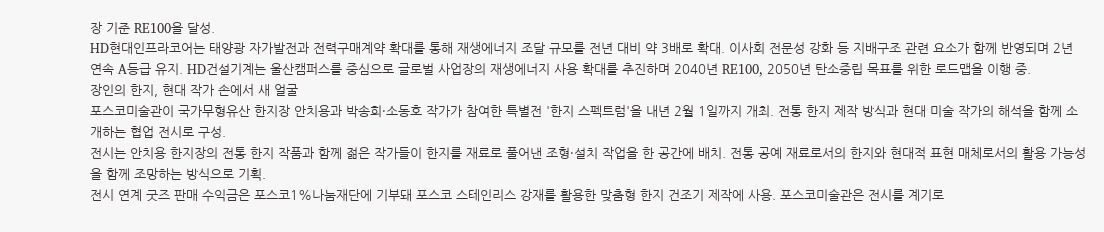장 기준 RE100을 달성.
HD현대인프라코어는 태양광 자가발전과 전력구매계약 확대를 통해 재생에너지 조달 규모를 전년 대비 약 3배로 확대. 이사회 전문성 강화 등 지배구조 관련 요소가 함께 반영되며 2년 연속 A등급 유지. HD건설기계는 울산캠퍼스를 중심으로 글로벌 사업장의 재생에너지 사용 확대를 추진하며 2040년 RE100, 2050년 탄소중립 목표를 위한 로드맵을 이행 중.
장인의 한지, 현대 작가 손에서 새 얼굴
포스코미술관이 국가무형유산 한지장 안치용과 박송희·소동호 작가가 참여한 특별전 '한지 스펙트럼'을 내년 2월 1일까지 개최. 전통 한지 제작 방식과 현대 미술 작가의 해석을 함께 소개하는 협업 전시로 구성.
전시는 안치용 한지장의 전통 한지 작품과 함께 젊은 작가들이 한지를 재료로 풀어낸 조형·설치 작업을 한 공간에 배치. 전통 공예 재료로서의 한지와 현대적 표현 매체로서의 활용 가능성을 함께 조망하는 방식으로 기획.
전시 연계 굿즈 판매 수익금은 포스코1%나눔재단에 기부돼 포스코 스테인리스 강재를 활용한 맞춤형 한지 건조기 제작에 사용. 포스코미술관은 전시를 계기로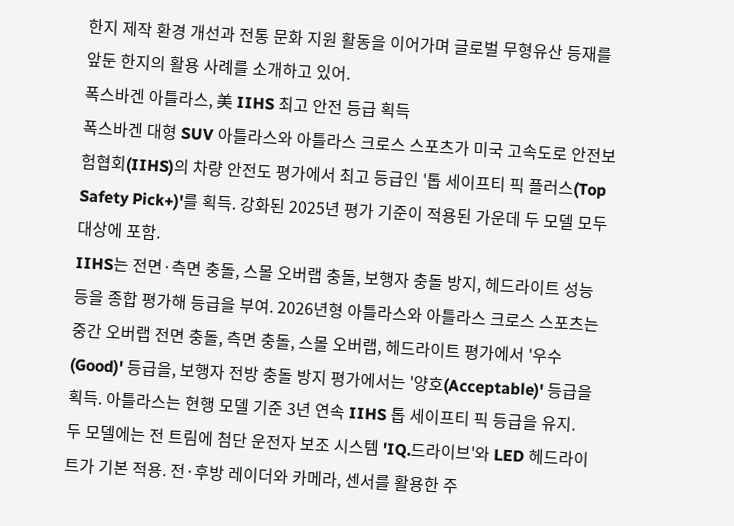한지 제작 환경 개선과 전통 문화 지원 활동을 이어가며 글로벌 무형유산 등재를 앞둔 한지의 활용 사례를 소개하고 있어.
폭스바겐 아틀라스, 美 IIHS 최고 안전 등급 획득
폭스바겐 대형 SUV 아틀라스와 아틀라스 크로스 스포츠가 미국 고속도로 안전보험협회(IIHS)의 차량 안전도 평가에서 최고 등급인 '톱 세이프티 픽 플러스(Top Safety Pick+)'를 획득. 강화된 2025년 평가 기준이 적용된 가운데 두 모델 모두 대상에 포함.
IIHS는 전면·측면 충돌, 스몰 오버랩 충돌, 보행자 충돌 방지, 헤드라이트 성능 등을 종합 평가해 등급을 부여. 2026년형 아틀라스와 아틀라스 크로스 스포츠는 중간 오버랩 전면 충돌, 측면 충돌, 스몰 오버랩, 헤드라이트 평가에서 '우수(Good)' 등급을, 보행자 전방 충돌 방지 평가에서는 '양호(Acceptable)' 등급을 획득. 아틀라스는 현행 모델 기준 3년 연속 IIHS 톱 세이프티 픽 등급을 유지.
두 모델에는 전 트림에 첨단 운전자 보조 시스템 'IQ.드라이브'와 LED 헤드라이트가 기본 적용. 전·후방 레이더와 카메라, 센서를 활용한 주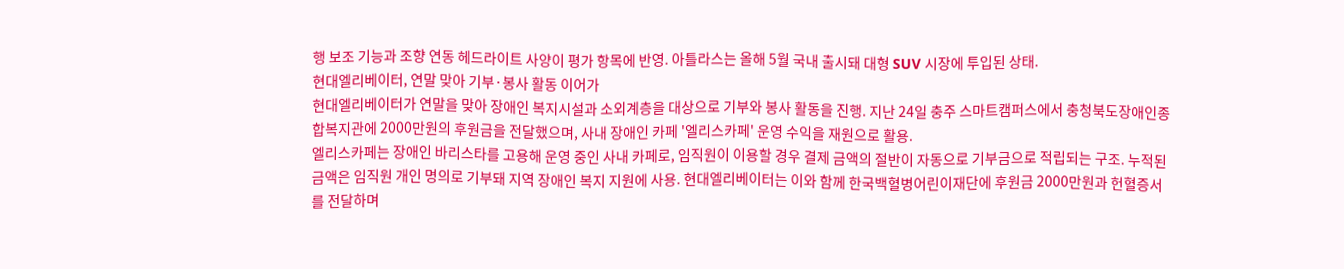행 보조 기능과 조향 연동 헤드라이트 사양이 평가 항목에 반영. 아틀라스는 올해 5월 국내 출시돼 대형 SUV 시장에 투입된 상태.
현대엘리베이터, 연말 맞아 기부·봉사 활동 이어가
현대엘리베이터가 연말을 맞아 장애인 복지시설과 소외계층을 대상으로 기부와 봉사 활동을 진행. 지난 24일 충주 스마트캠퍼스에서 충청북도장애인종합복지관에 2000만원의 후원금을 전달했으며, 사내 장애인 카페 '엘리스카페' 운영 수익을 재원으로 활용.
엘리스카페는 장애인 바리스타를 고용해 운영 중인 사내 카페로, 임직원이 이용할 경우 결제 금액의 절반이 자동으로 기부금으로 적립되는 구조. 누적된 금액은 임직원 개인 명의로 기부돼 지역 장애인 복지 지원에 사용. 현대엘리베이터는 이와 함께 한국백혈병어린이재단에 후원금 2000만원과 헌혈증서를 전달하며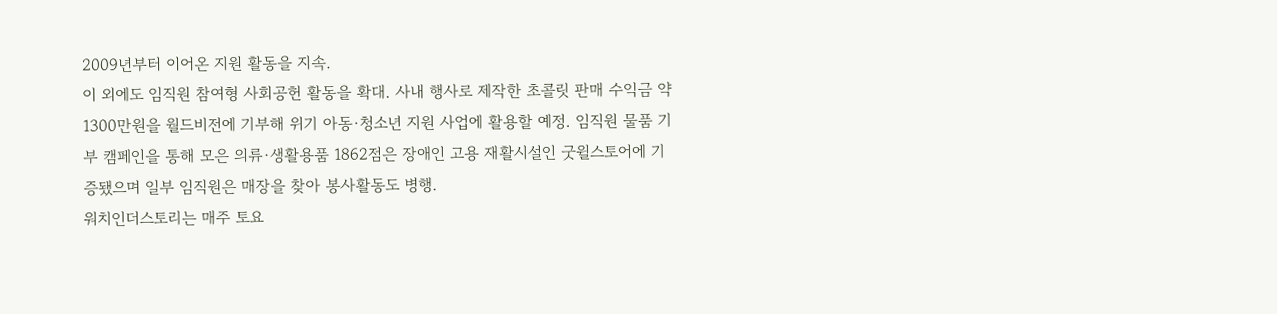2009년부터 이어온 지원 활동을 지속.
이 외에도 임직원 참여형 사회공헌 활동을 확대. 사내 행사로 제작한 초콜릿 판매 수익금 약 1300만원을 월드비전에 기부해 위기 아동·청소년 지원 사업에 활용할 예정. 임직원 물품 기부 캠페인을 통해 모은 의류·생활용품 1862점은 장애인 고용 재활시설인 굿윌스토어에 기증됐으며 일부 임직원은 매장을 찾아 봉사활동도 병행.
워치인더스토리는 매주 토요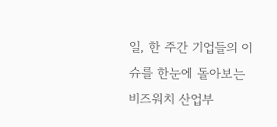일, 한 주간 기업들의 이슈를 한눈에 돌아보는 비즈워치 산업부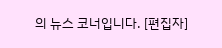의 뉴스 코너입니다. [편집자]